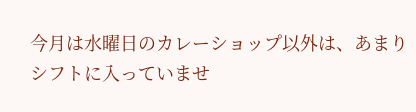今月は水曜日のカレーショップ以外は、あまりシフトに入っていませ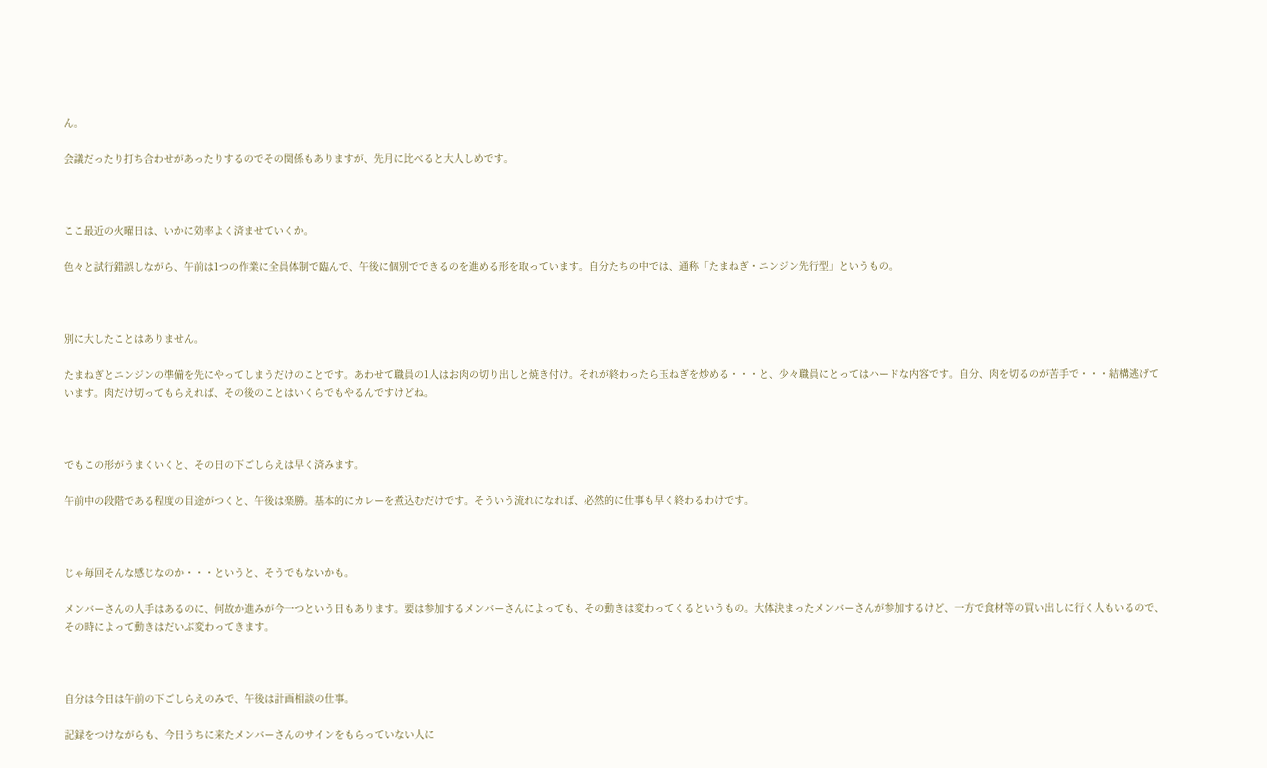ん。

会議だったり打ち合わせがあったりするのでその関係もありますが、先月に比べると大人しめです。



ここ最近の火曜日は、いかに効率よく済ませていくか。

色々と試行錯誤しながら、午前は1つの作業に全員体制で臨んで、午後に個別でできるのを進める形を取っています。自分たちの中では、通称「たまねぎ・ニンジン先行型」というもの。



別に大したことはありません。

たまねぎとニンジンの準備を先にやってしまうだけのことです。あわせて職員の1人はお肉の切り出しと焼き付け。それが終わったら玉ねぎを炒める・・・と、少々職員にとってはハードな内容です。自分、肉を切るのが苦手で・・・結構逃げています。肉だけ切ってもらえれば、その後のことはいくらでもやるんですけどね。



でもこの形がうまくいくと、その日の下ごしらえは早く済みます。

午前中の段階である程度の目途がつくと、午後は楽勝。基本的にカレーを煮込むだけです。そういう流れになれば、必然的に仕事も早く終わるわけです。



じゃ毎回そんな感じなのか・・・というと、そうでもないかも。

メンバーさんの人手はあるのに、何故か進みが今一つという日もあります。要は参加するメンバーさんによっても、その動きは変わってくるというもの。大体決まったメンバーさんが参加するけど、一方で食材等の買い出しに行く人もいるので、その時によって動きはだいぶ変わってきます。



自分は今日は午前の下ごしらえのみで、午後は計画相談の仕事。

記録をつけながらも、今日うちに来たメンバーさんのサインをもらっていない人に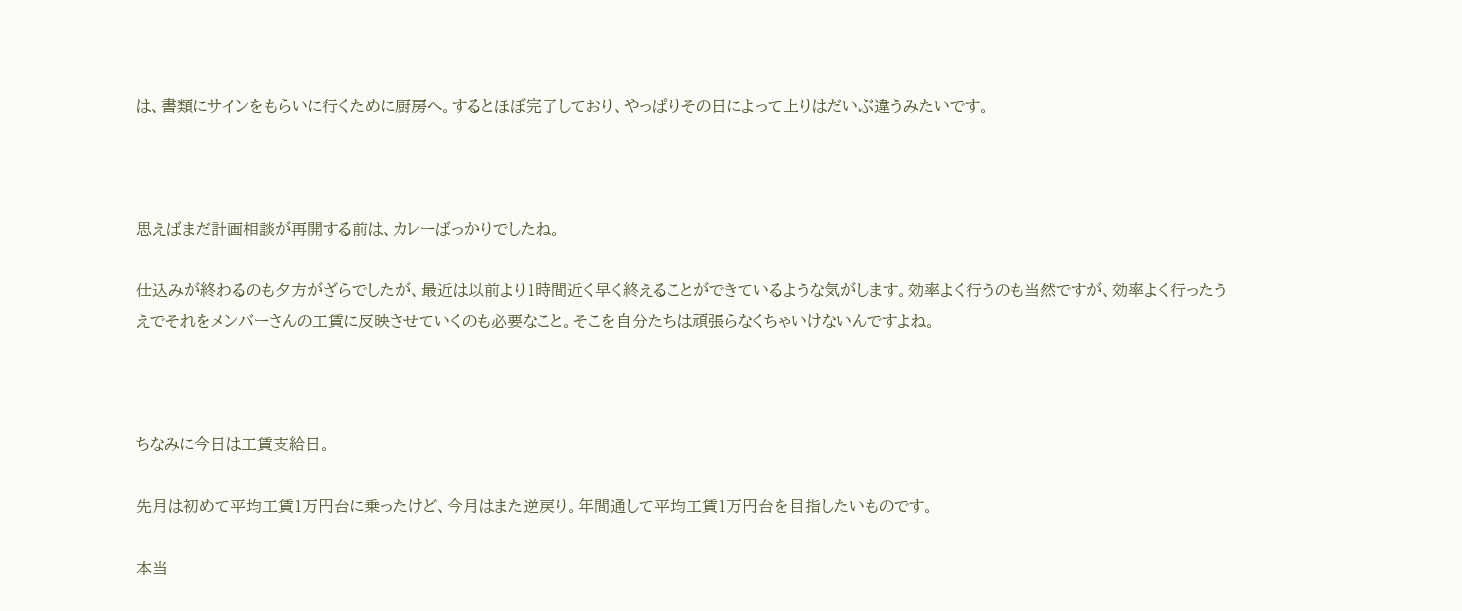は、書類にサインをもらいに行くために厨房へ。するとほぼ完了しており、やっぱりその日によって上りはだいぶ違うみたいです。



思えばまだ計画相談が再開する前は、カレーばっかりでしたね。

仕込みが終わるのも夕方がざらでしたが、最近は以前より1時間近く早く終えることができているような気がします。効率よく行うのも当然ですが、効率よく行ったうえでそれをメンバーさんの工賃に反映させていくのも必要なこと。そこを自分たちは頑張らなくちゃいけないんですよね。



ちなみに今日は工賃支給日。

先月は初めて平均工賃1万円台に乗ったけど、今月はまた逆戻り。年間通して平均工賃1万円台を目指したいものです。

本当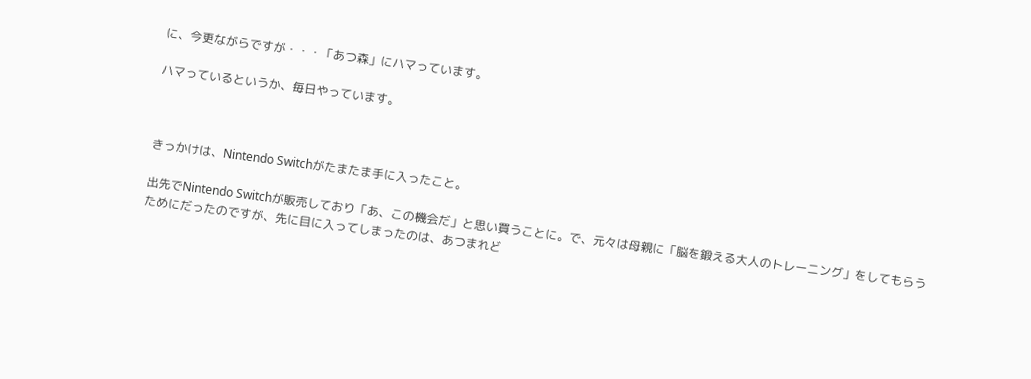に、今更ながらですが・・・「あつ森」にハマっています。

ハマっているというか、毎日やっています。



きっかけは、Nintendo Switchがたまたま手に入ったこと。

出先でNintendo Switchが販売しており「あ、この機会だ」と思い買うことに。で、元々は母親に「脳を鍛える大人のトレーニング」をしてもらうためにだったのですが、先に目に入ってしまったのは、あつまれど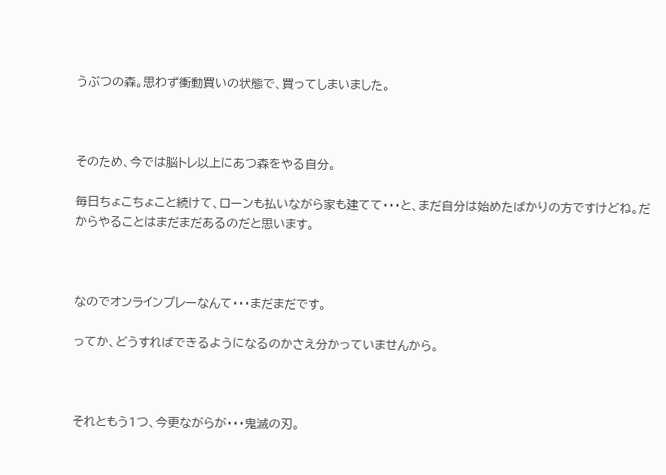うぶつの森。思わず衝動買いの状態で、買ってしまいました。



そのため、今では脳トレ以上にあつ森をやる自分。

毎日ちょこちょこと続けて、ローンも払いながら家も建てて・・・と、まだ自分は始めたばかりの方ですけどね。だからやることはまだまだあるのだと思います。



なのでオンラインプレーなんて・・・まだまだです。

ってか、どうすればできるようになるのかさえ分かっていませんから。



それともう1つ、今更ながらが・・・鬼滅の刃。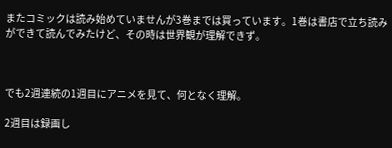またコミックは読み始めていませんが3巻までは買っています。1巻は書店で立ち読みができて読んでみたけど、その時は世界観が理解できず。



でも2週連続の1週目にアニメを見て、何となく理解。

2週目は録画し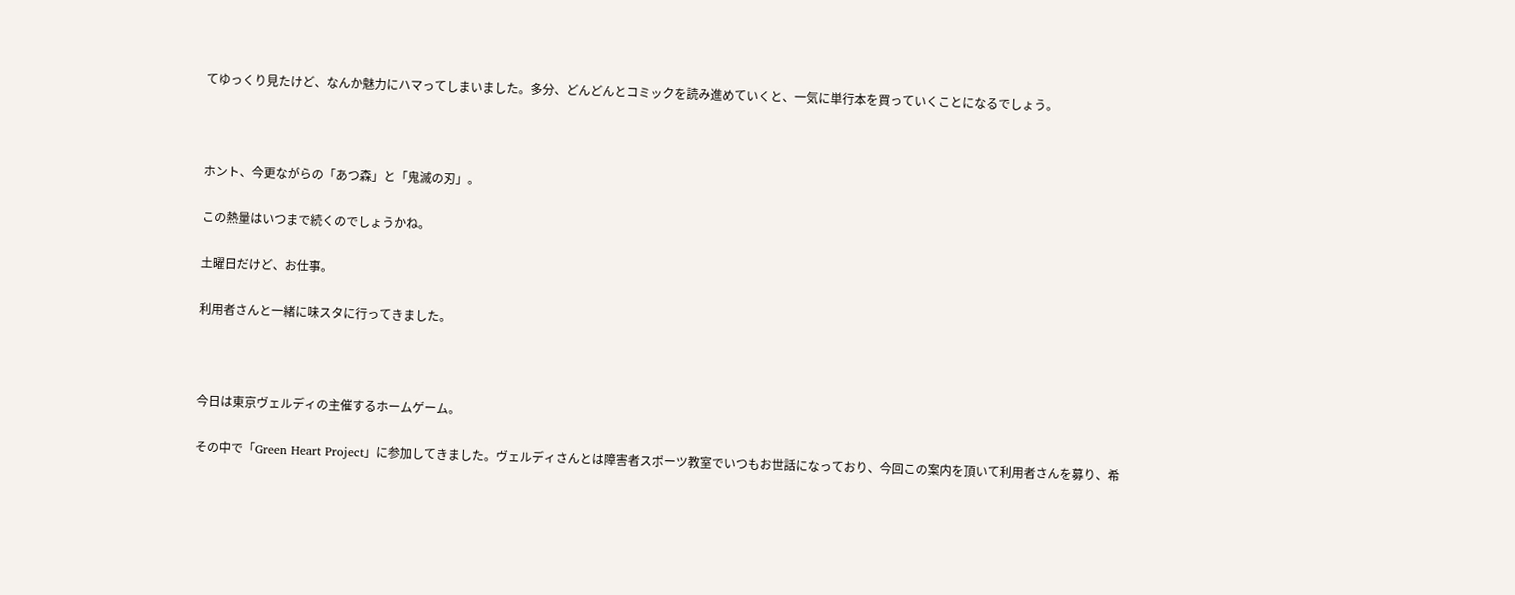てゆっくり見たけど、なんか魅力にハマってしまいました。多分、どんどんとコミックを読み進めていくと、一気に単行本を買っていくことになるでしょう。



ホント、今更ながらの「あつ森」と「鬼滅の刃」。

この熱量はいつまで続くのでしょうかね。

土曜日だけど、お仕事。

利用者さんと一緒に味スタに行ってきました。



今日は東京ヴェルディの主催するホームゲーム。

その中で「Green Heart Project」に参加してきました。ヴェルディさんとは障害者スポーツ教室でいつもお世話になっており、今回この案内を頂いて利用者さんを募り、希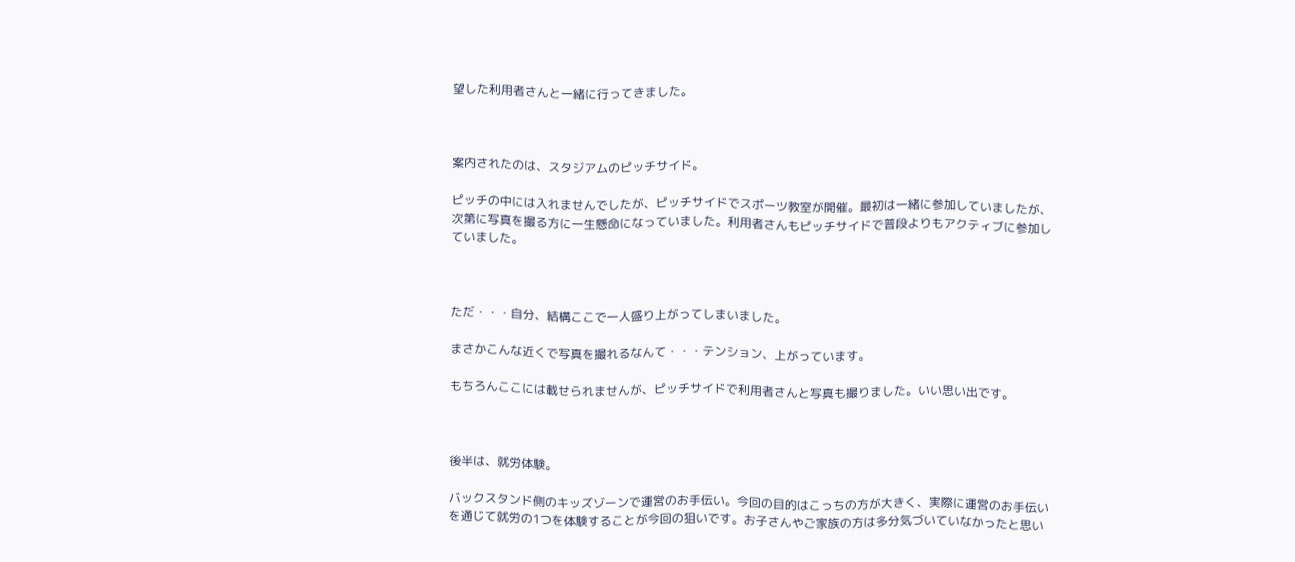望した利用者さんと一緒に行ってきました。



案内されたのは、スタジアムのピッチサイド。

ピッチの中には入れませんでしたが、ピッチサイドでスポーツ教室が開催。最初は一緒に参加していましたが、次第に写真を撮る方に一生懸命になっていました。利用者さんもピッチサイドで普段よりもアクティブに参加していました。



ただ・・・自分、結構ここで一人盛り上がってしまいました。

まさかこんな近くで写真を撮れるなんて・・・テンション、上がっています。

もちろんここには載せられませんが、ピッチサイドで利用者さんと写真も撮りました。いい思い出です。



後半は、就労体験。

バックスタンド側のキッズゾーンで運営のお手伝い。今回の目的はこっちの方が大きく、実際に運営のお手伝いを通じて就労の1つを体験することが今回の狙いです。お子さんやご家族の方は多分気づいていなかったと思い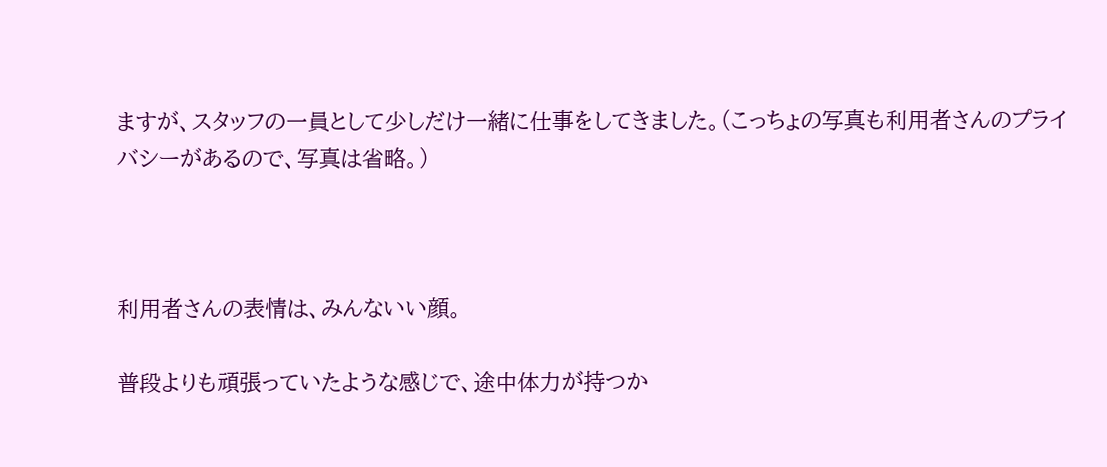ますが、スタッフの一員として少しだけ一緒に仕事をしてきました。(こっちょの写真も利用者さんのプライバシーがあるので、写真は省略。)



利用者さんの表情は、みんないい顔。

普段よりも頑張っていたような感じで、途中体力が持つか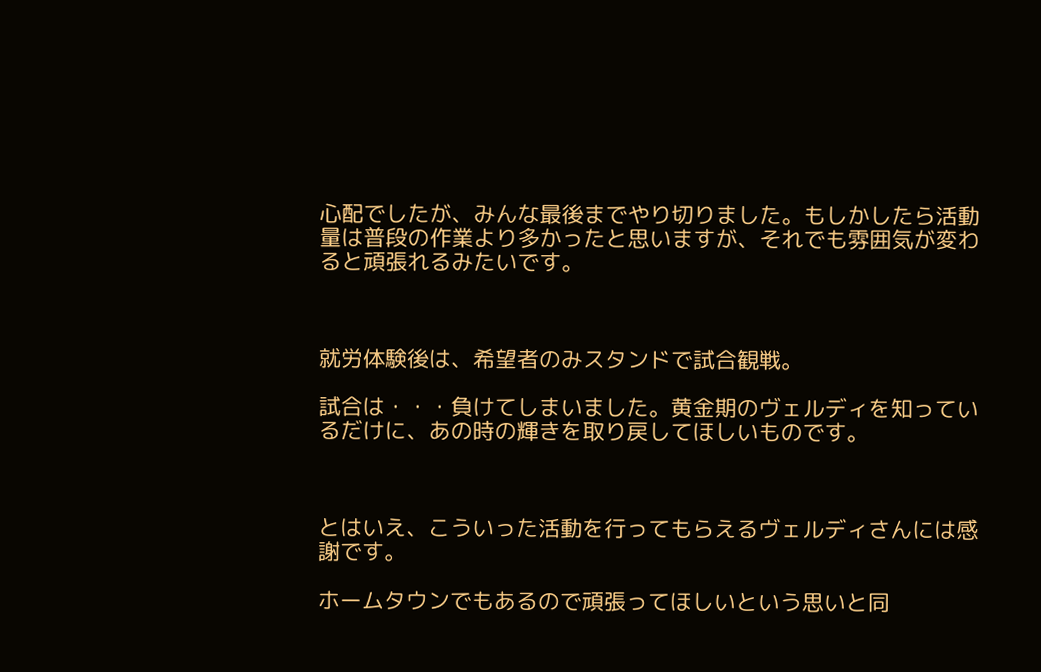心配でしたが、みんな最後までやり切りました。もしかしたら活動量は普段の作業より多かったと思いますが、それでも雰囲気が変わると頑張れるみたいです。



就労体験後は、希望者のみスタンドで試合観戦。

試合は・・・負けてしまいました。黄金期のヴェルディを知っているだけに、あの時の輝きを取り戻してほしいものです。



とはいえ、こういった活動を行ってもらえるヴェルディさんには感謝です。

ホームタウンでもあるので頑張ってほしいという思いと同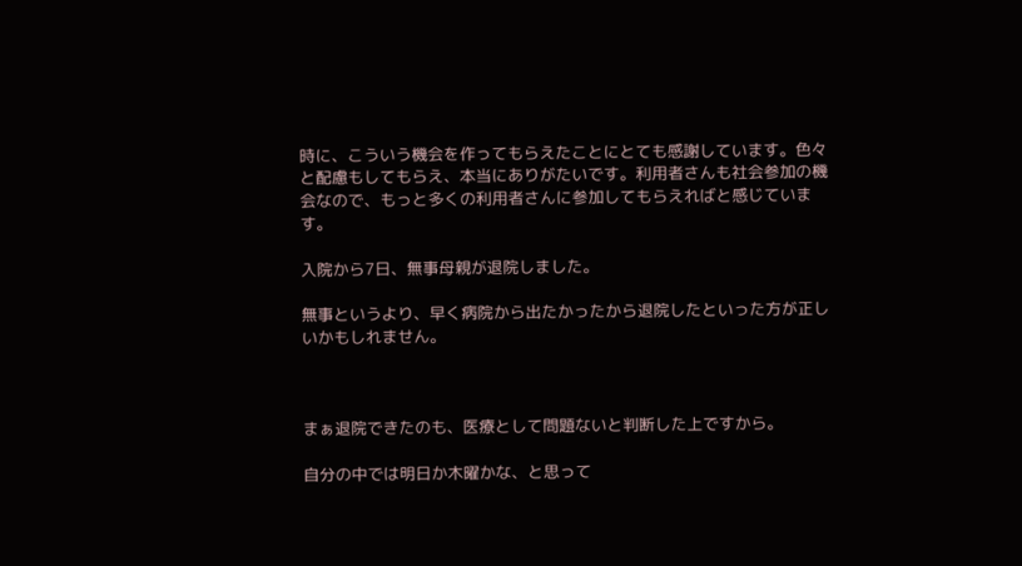時に、こういう機会を作ってもらえたことにとても感謝しています。色々と配慮もしてもらえ、本当にありがたいです。利用者さんも社会参加の機会なので、もっと多くの利用者さんに参加してもらえればと感じています。

入院から7日、無事母親が退院しました。

無事というより、早く病院から出たかったから退院したといった方が正しいかもしれません。



まぁ退院できたのも、医療として問題ないと判断した上ですから。

自分の中では明日か木曜かな、と思って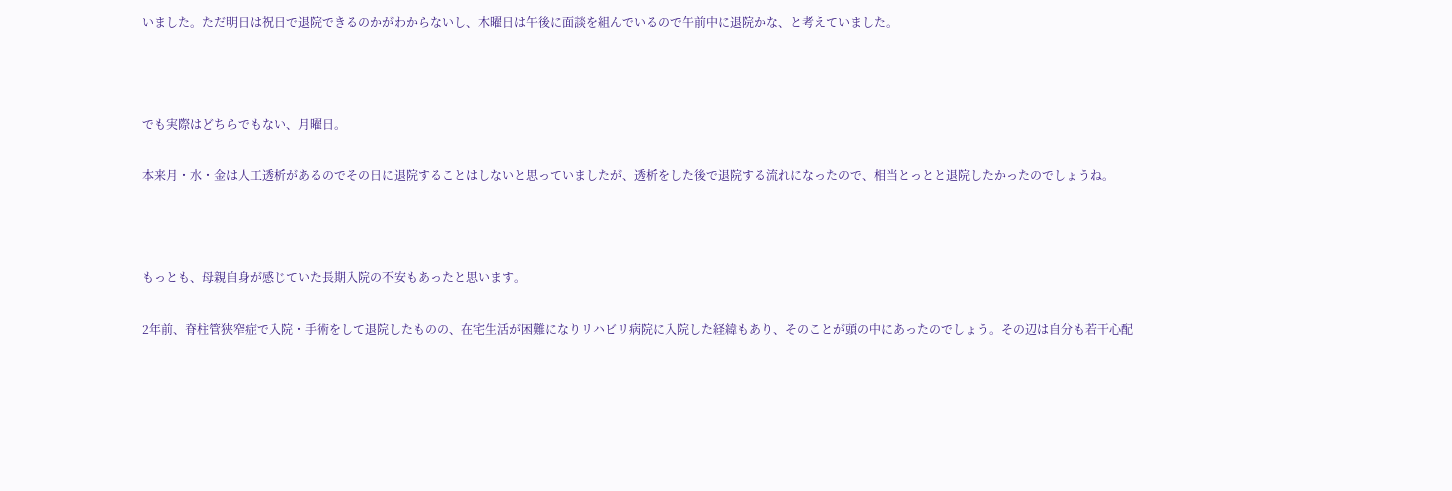いました。ただ明日は祝日で退院できるのかがわからないし、木曜日は午後に面談を組んでいるので午前中に退院かな、と考えていました。



でも実際はどちらでもない、月曜日。

本来月・水・金は人工透析があるのでその日に退院することはしないと思っていましたが、透析をした後で退院する流れになったので、相当とっとと退院したかったのでしょうね。



もっとも、母親自身が感じていた長期入院の不安もあったと思います。

2年前、脊柱管狭窄症で入院・手術をして退院したものの、在宅生活が困難になりリハビリ病院に入院した経緯もあり、そのことが頭の中にあったのでしょう。その辺は自分も若干心配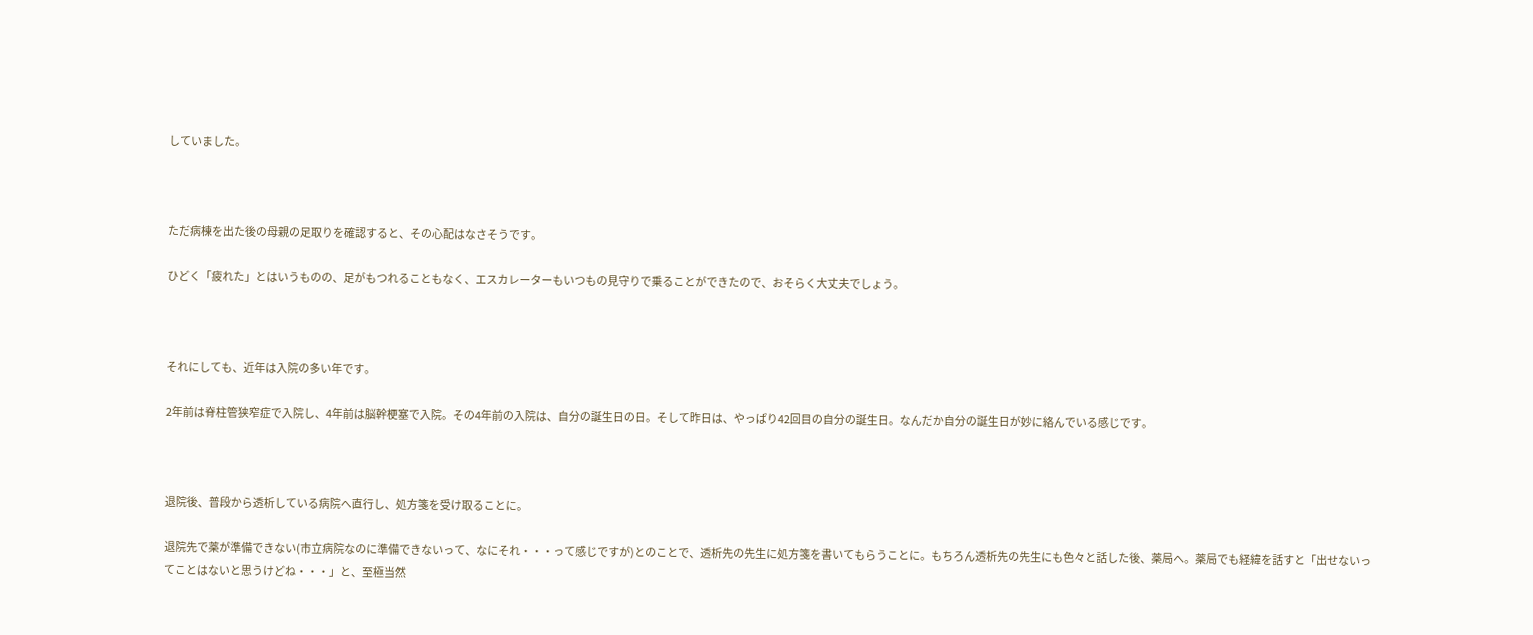していました。



ただ病棟を出た後の母親の足取りを確認すると、その心配はなさそうです。

ひどく「疲れた」とはいうものの、足がもつれることもなく、エスカレーターもいつもの見守りで乗ることができたので、おそらく大丈夫でしょう。



それにしても、近年は入院の多い年です。

2年前は脊柱管狭窄症で入院し、4年前は脳幹梗塞で入院。その4年前の入院は、自分の誕生日の日。そして昨日は、やっぱり42回目の自分の誕生日。なんだか自分の誕生日が妙に絡んでいる感じです。



退院後、普段から透析している病院へ直行し、処方箋を受け取ることに。

退院先で薬が準備できない(市立病院なのに準備できないって、なにそれ・・・って感じですが)とのことで、透析先の先生に処方箋を書いてもらうことに。もちろん透析先の先生にも色々と話した後、薬局へ。薬局でも経緯を話すと「出せないってことはないと思うけどね・・・」と、至極当然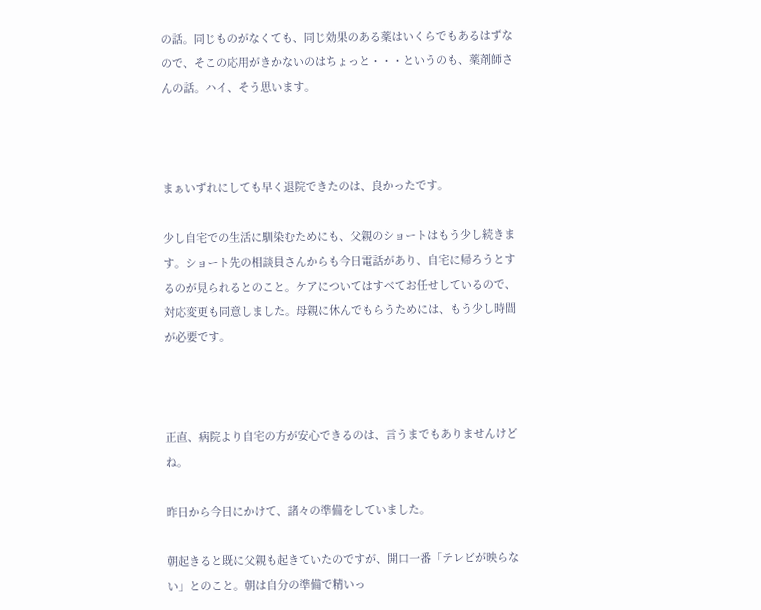の話。同じものがなくても、同じ効果のある薬はいくらでもあるはずなので、そこの応用がきかないのはちょっと・・・というのも、薬剤師さんの話。ハイ、そう思います。



まぁいずれにしても早く退院できたのは、良かったです。

少し自宅での生活に馴染むためにも、父親のショートはもう少し続きます。ショート先の相談員さんからも今日電話があり、自宅に帰ろうとするのが見られるとのこと。ケアについてはすべてお任せしているので、対応変更も同意しました。母親に休んでもらうためには、もう少し時間が必要です。



正直、病院より自宅の方が安心できるのは、言うまでもありませんけどね。

昨日から今日にかけて、諸々の準備をしていました。

朝起きると既に父親も起きていたのですが、開口一番「テレビが映らない」とのこと。朝は自分の準備で精いっ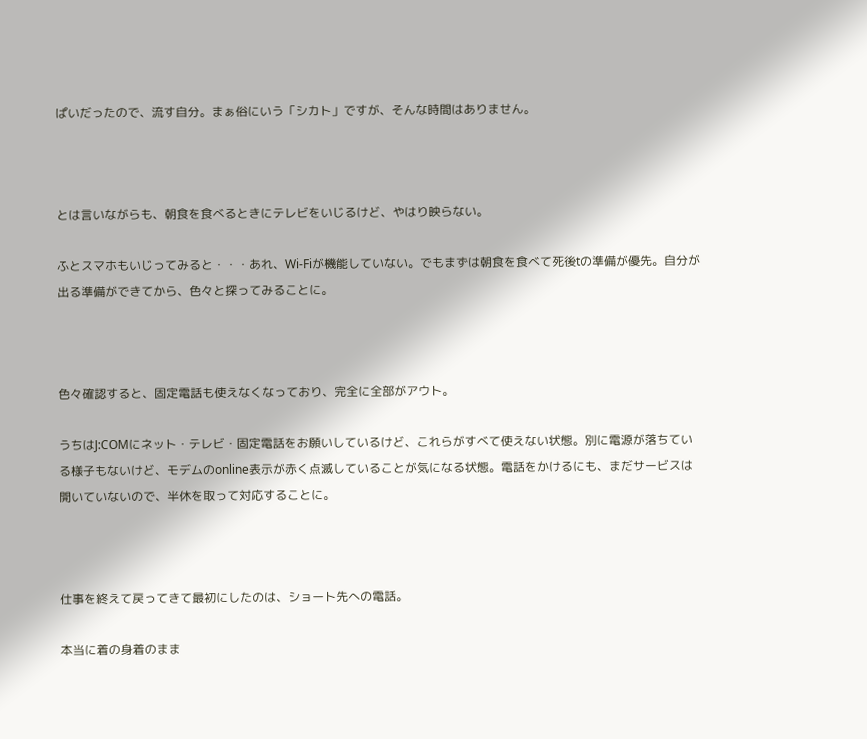ぱいだったので、流す自分。まぁ俗にいう「シカト」ですが、そんな時間はありません。



とは言いながらも、朝食を食べるときにテレビをいじるけど、やはり映らない。

ふとスマホもいじってみると・・・あれ、Wi-Fiが機能していない。でもまずは朝食を食べて死後tの準備が優先。自分が出る準備ができてから、色々と探ってみることに。



色々確認すると、固定電話も使えなくなっており、完全に全部がアウト。

うちはJ:COMにネット・テレビ・固定電話をお願いしているけど、これらがすべて使えない状態。別に電源が落ちている様子もないけど、モデムのonline表示が赤く点滅していることが気になる状態。電話をかけるにも、まだサービスは開いていないので、半休を取って対応することに。



仕事を終えて戻ってきて最初にしたのは、ショート先への電話。

本当に着の身着のまま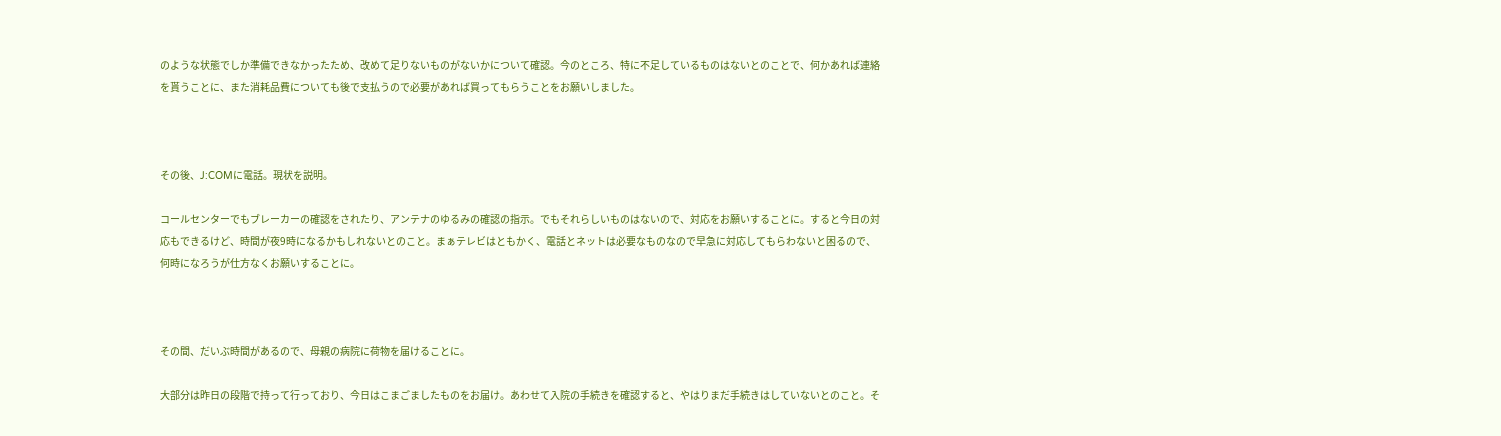のような状態でしか準備できなかったため、改めて足りないものがないかについて確認。今のところ、特に不足しているものはないとのことで、何かあれば連絡を貰うことに、また消耗品費についても後で支払うので必要があれば買ってもらうことをお願いしました。



その後、J:COMに電話。現状を説明。

コールセンターでもブレーカーの確認をされたり、アンテナのゆるみの確認の指示。でもそれらしいものはないので、対応をお願いすることに。すると今日の対応もできるけど、時間が夜9時になるかもしれないとのこと。まぁテレビはともかく、電話とネットは必要なものなので早急に対応してもらわないと困るので、何時になろうが仕方なくお願いすることに。



その間、だいぶ時間があるので、母親の病院に荷物を届けることに。

大部分は昨日の段階で持って行っており、今日はこまごましたものをお届け。あわせて入院の手続きを確認すると、やはりまだ手続きはしていないとのこと。そ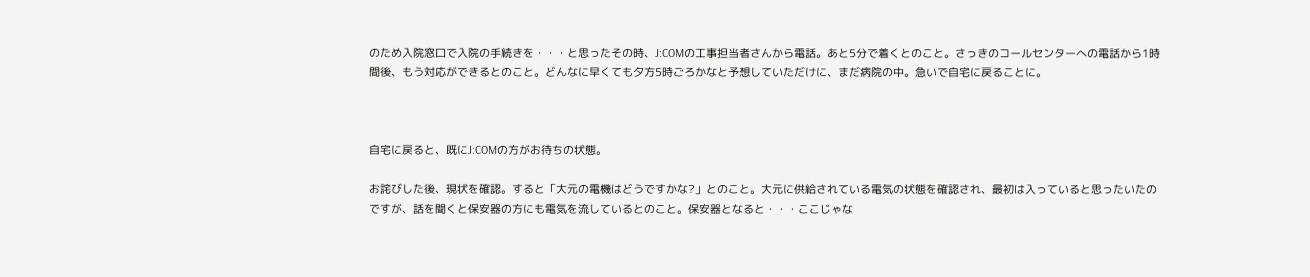のため入院窓口で入院の手続きを・・・と思ったその時、J:COMの工事担当者さんから電話。あと5分で着くとのこと。さっきのコールセンターへの電話から1時間後、もう対応ができるとのこと。どんなに早くても夕方5時ごろかなと予想していただけに、まだ病院の中。急いで自宅に戻ることに。



自宅に戻ると、既にJ:COMの方がお待ちの状態。

お詫びした後、現状を確認。すると「大元の電機はどうですかな?」とのこと。大元に供給されている電気の状態を確認され、最初は入っていると思ったいたのですが、話を聞くと保安器の方にも電気を流しているとのこと。保安器となると・・・ここじゃな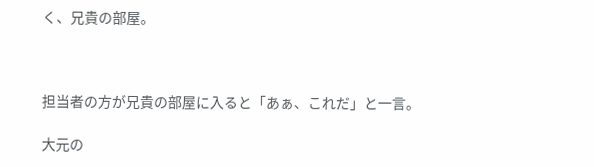く、兄貴の部屋。



担当者の方が兄貴の部屋に入ると「あぁ、これだ」と一言。

大元の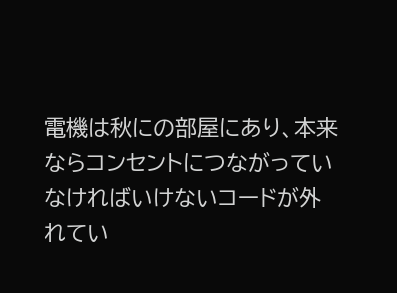電機は秋にの部屋にあり、本来ならコンセントにつながっていなければいけないコードが外れてい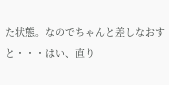た状態。なのでちゃんと差しなおすと・・・はい、直り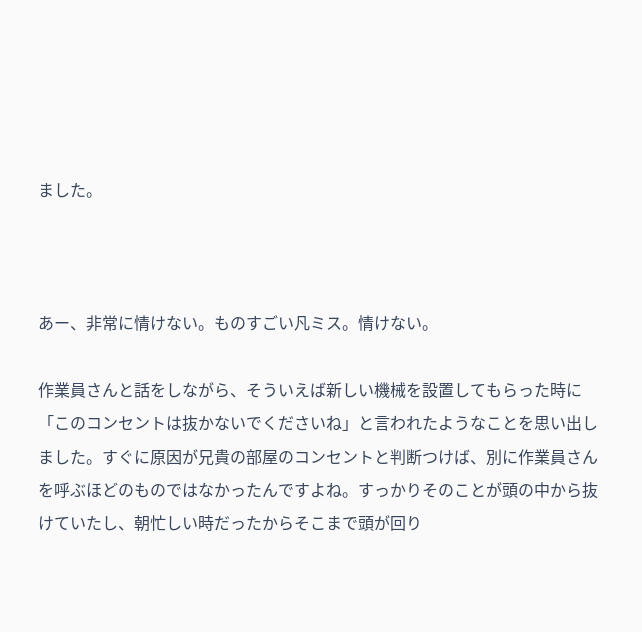ました。



あー、非常に情けない。ものすごい凡ミス。情けない。

作業員さんと話をしながら、そういえば新しい機械を設置してもらった時に「このコンセントは抜かないでくださいね」と言われたようなことを思い出しました。すぐに原因が兄貴の部屋のコンセントと判断つけば、別に作業員さんを呼ぶほどのものではなかったんですよね。すっかりそのことが頭の中から抜けていたし、朝忙しい時だったからそこまで頭が回り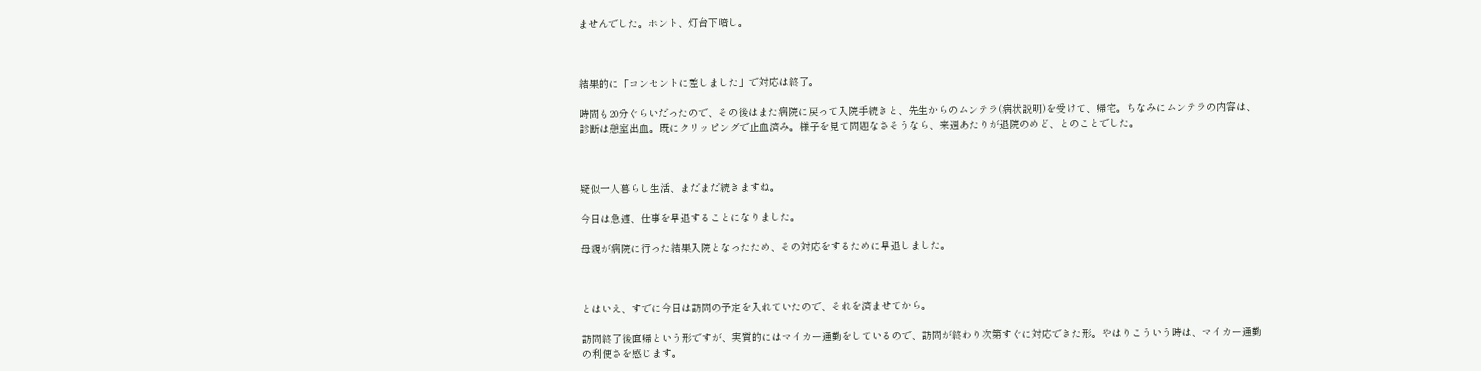ませんでした。ホント、灯台下暗し。



結果的に「コンセントに差しました」で対応は終了。

時間も20分ぐらいだったので、その後はまた病院に戻って入院手続きと、先生からのムンテラ(病状説明)を受けて、帰宅。ちなみにムンテラの内容は、診断は憩室出血。既にクリッピングで止血済み。様子を見て問題なさそうなら、来週あたりが退院のめど、とのことでした。



疑似一人暮らし生活、まだまだ続きますね。

今日は急遽、仕事を早退することになりました。

母親が病院に行った結果入院となったため、その対応をするために早退しました。



とはいえ、すでに今日は訪問の予定を入れていたので、それを済ませてから。

訪問終了後直帰という形ですが、実質的にはマイカー通勤をしているので、訪問が終わり次第すぐに対応できた形。やはりこういう時は、マイカー通勤の利便さを感じます。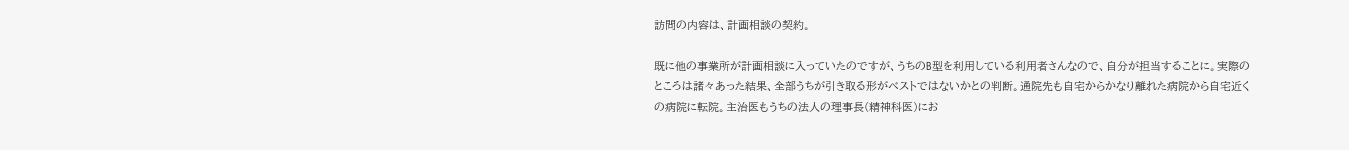訪問の内容は、計画相談の契約。

既に他の事業所が計画相談に入っていたのですが、うちのB型を利用している利用者さんなので、自分が担当することに。実際のところは諸々あった結果、全部うちが引き取る形がベストではないかとの判断。通院先も自宅からかなり離れた病院から自宅近くの病院に転院。主治医もうちの法人の理事長(精神科医)にお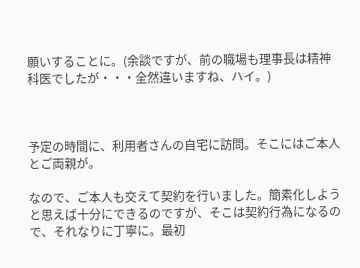願いすることに。(余談ですが、前の職場も理事長は精神科医でしたが・・・全然違いますね、ハイ。)



予定の時間に、利用者さんの自宅に訪問。そこにはご本人とご両親が。

なので、ご本人も交えて契約を行いました。簡素化しようと思えば十分にできるのですが、そこは契約行為になるので、それなりに丁寧に。最初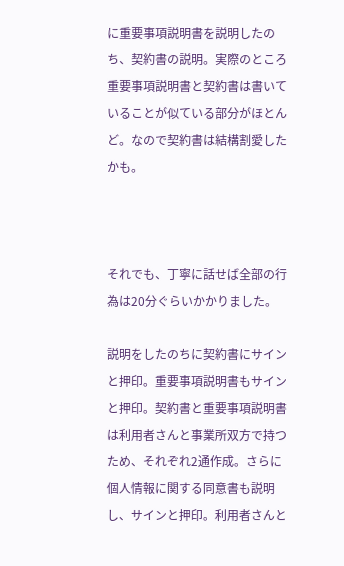に重要事項説明書を説明したのち、契約書の説明。実際のところ重要事項説明書と契約書は書いていることが似ている部分がほとんど。なので契約書は結構割愛したかも。



それでも、丁寧に話せば全部の行為は20分ぐらいかかりました。

説明をしたのちに契約書にサインと押印。重要事項説明書もサインと押印。契約書と重要事項説明書は利用者さんと事業所双方で持つため、それぞれ2通作成。さらに個人情報に関する同意書も説明し、サインと押印。利用者さんと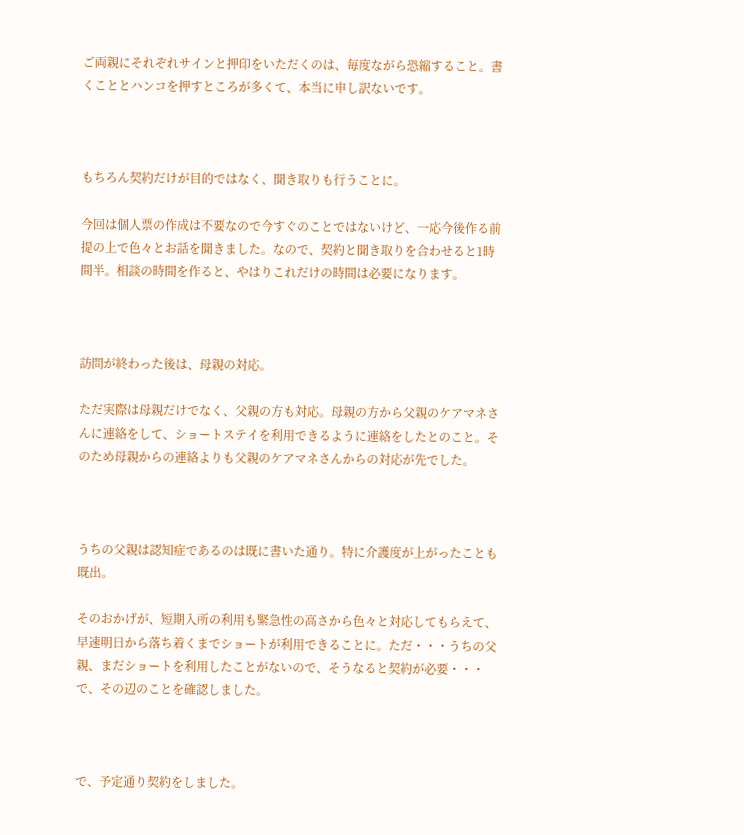ご両親にそれぞれサインと押印をいただくのは、毎度ながら恐縮すること。書くこととハンコを押すところが多くて、本当に申し訳ないです。



もちろん契約だけが目的ではなく、聞き取りも行うことに。

今回は個人票の作成は不要なので今すぐのことではないけど、一応今後作る前提の上で色々とお話を聞きました。なので、契約と聞き取りを合わせると1時間半。相談の時間を作ると、やはりこれだけの時間は必要になります。



訪問が終わった後は、母親の対応。

ただ実際は母親だけでなく、父親の方も対応。母親の方から父親のケアマネさんに連絡をして、ショートステイを利用できるように連絡をしたとのこと。そのため母親からの連絡よりも父親のケアマネさんからの対応が先でした。



うちの父親は認知症であるのは既に書いた通り。特に介護度が上がったことも既出。

そのおかげが、短期入所の利用も緊急性の高さから色々と対応してもらえて、早速明日から落ち着くまでショートが利用できることに。ただ・・・うちの父親、まだショートを利用したことがないので、そうなると契約が必要・・・で、その辺のことを確認しました。



で、予定通り契約をしました。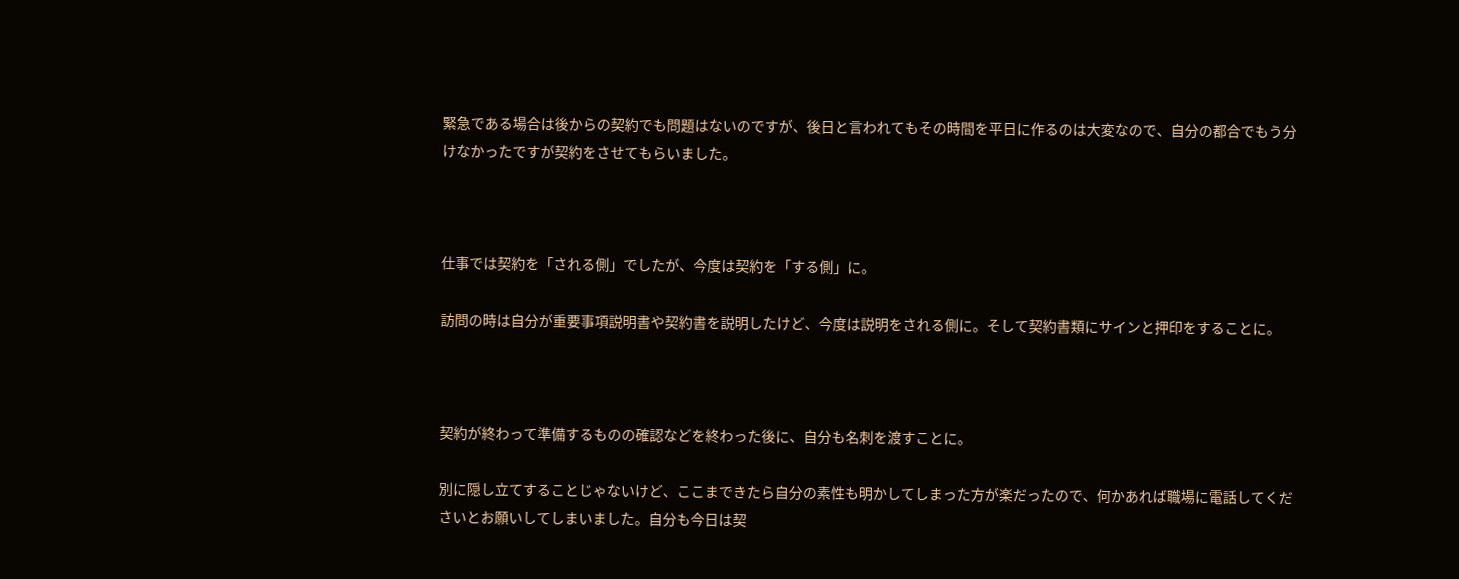緊急である場合は後からの契約でも問題はないのですが、後日と言われてもその時間を平日に作るのは大変なので、自分の都合でもう分けなかったですが契約をさせてもらいました。



仕事では契約を「される側」でしたが、今度は契約を「する側」に。

訪問の時は自分が重要事項説明書や契約書を説明したけど、今度は説明をされる側に。そして契約書類にサインと押印をすることに。



契約が終わって準備するものの確認などを終わった後に、自分も名刺を渡すことに。

別に隠し立てすることじゃないけど、ここまできたら自分の素性も明かしてしまった方が楽だったので、何かあれば職場に電話してくださいとお願いしてしまいました。自分も今日は契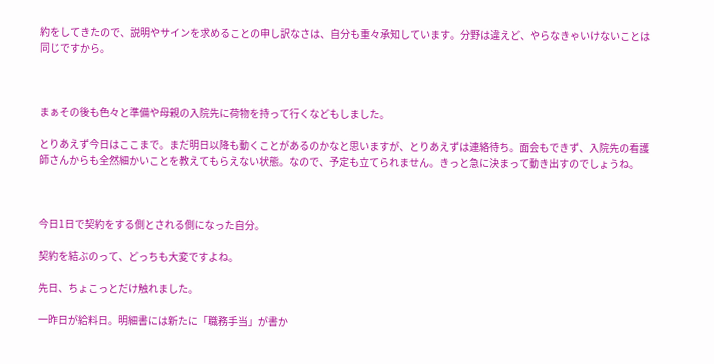約をしてきたので、説明やサインを求めることの申し訳なさは、自分も重々承知しています。分野は違えど、やらなきゃいけないことは同じですから。



まぁその後も色々と準備や母親の入院先に荷物を持って行くなどもしました。

とりあえず今日はここまで。まだ明日以降も動くことがあるのかなと思いますが、とりあえずは連絡待ち。面会もできず、入院先の看護師さんからも全然細かいことを教えてもらえない状態。なので、予定も立てられません。きっと急に決まって動き出すのでしょうね。



今日1日で契約をする側とされる側になった自分。

契約を結ぶのって、どっちも大変ですよね。

先日、ちょこっとだけ触れました。

一昨日が給料日。明細書には新たに「職務手当」が書か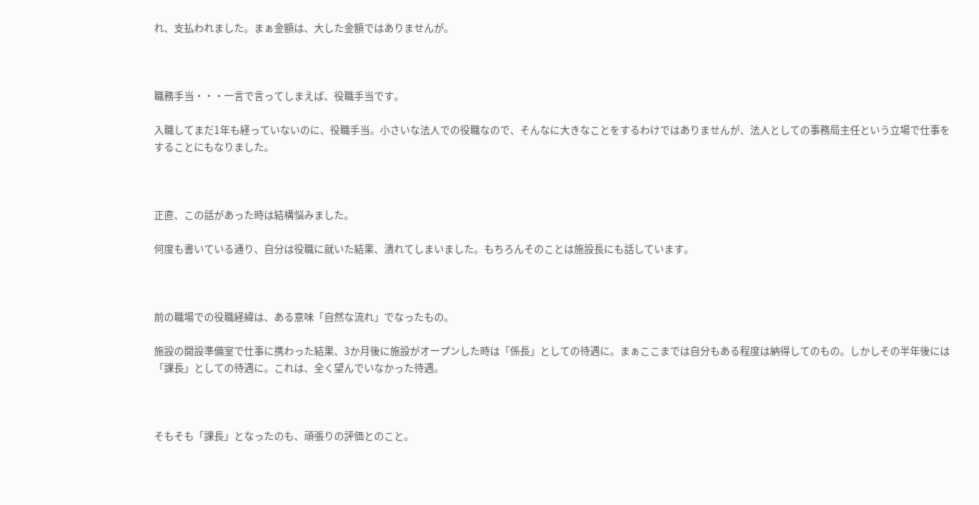れ、支払われました。まぁ金額は、大した金額ではありませんが。



職務手当・・・一言で言ってしまえば、役職手当です。

入職してまだ1年も経っていないのに、役職手当。小さいな法人での役職なので、そんなに大きなことをするわけではありませんが、法人としての事務局主任という立場で仕事をすることにもなりました。



正直、この話があった時は結構悩みました。

何度も書いている通り、自分は役職に就いた結果、潰れてしまいました。もちろんそのことは施設長にも話しています。



前の職場での役職経緯は、ある意味「自然な流れ」でなったもの。

施設の開設準備室で仕事に携わった結果、3か月後に施設がオープンした時は「係長」としての待遇に。まぁここまでは自分もある程度は納得してのもの。しかしその半年後には「課長」としての待遇に。これは、全く望んでいなかった待遇。



そもそも「課長」となったのも、頑張りの評価とのこと。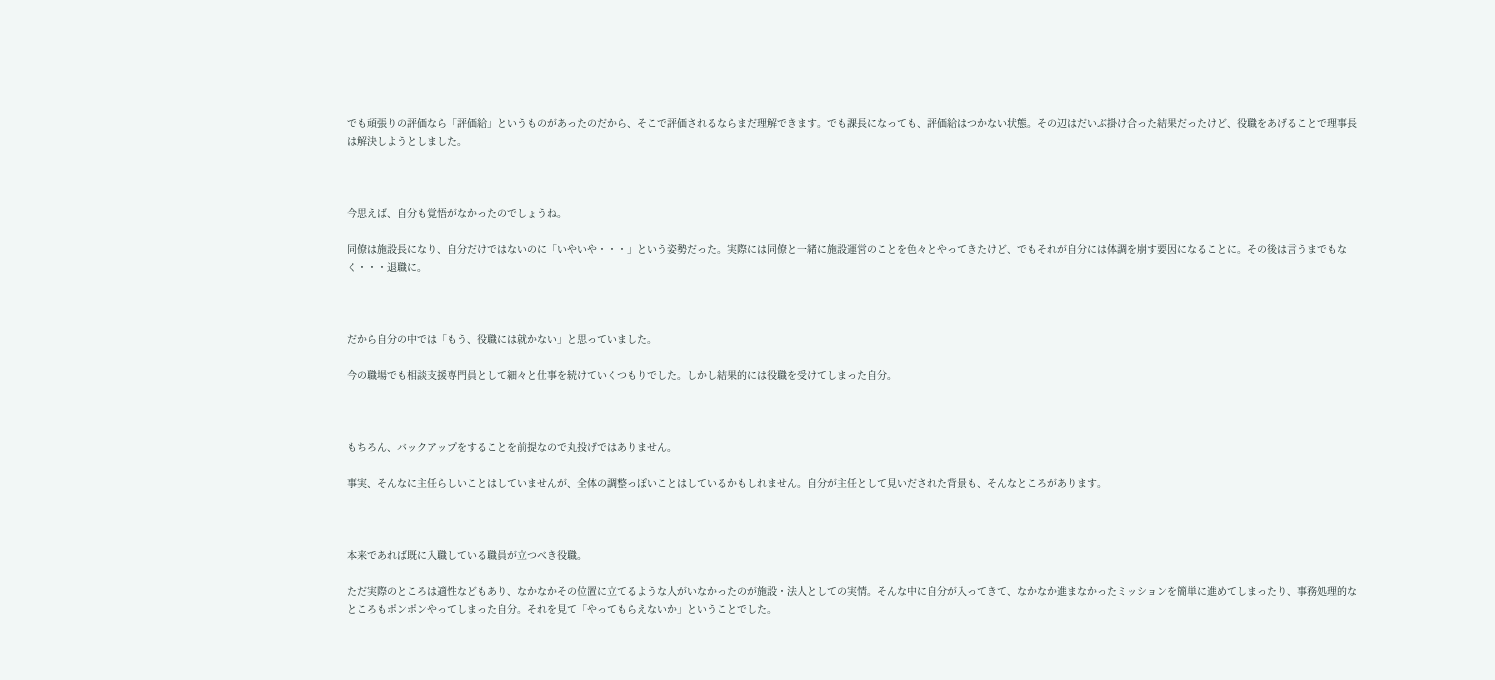でも頑張りの評価なら「評価給」というものがあったのだから、そこで評価されるならまだ理解できます。でも課長になっても、評価給はつかない状態。その辺はだいぶ掛け合った結果だったけど、役職をあげることで理事長は解決しようとしました。



今思えば、自分も覚悟がなかったのでしょうね。

同僚は施設長になり、自分だけではないのに「いやいや・・・」という姿勢だった。実際には同僚と一緒に施設運営のことを色々とやってきたけど、でもそれが自分には体調を崩す要因になることに。その後は言うまでもなく・・・退職に。



だから自分の中では「もう、役職には就かない」と思っていました。

今の職場でも相談支援専門員として細々と仕事を続けていくつもりでした。しかし結果的には役職を受けてしまった自分。



もちろん、バックアップをすることを前提なので丸投げではありません。

事実、そんなに主任らしいことはしていませんが、全体の調整っぽいことはしているかもしれません。自分が主任として見いだされた背景も、そんなところがあります。



本来であれば既に入職している職員が立つべき役職。

ただ実際のところは適性などもあり、なかなかその位置に立てるような人がいなかったのが施設・法人としての実情。そんな中に自分が入ってきて、なかなか進まなかったミッションを簡単に進めてしまったり、事務処理的なところもポンポンやってしまった自分。それを見て「やってもらえないか」ということでした。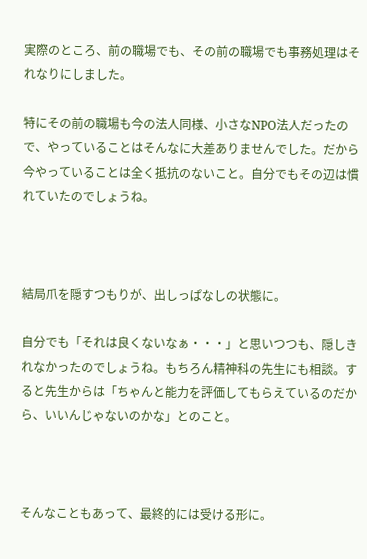実際のところ、前の職場でも、その前の職場でも事務処理はそれなりにしました。

特にその前の職場も今の法人同様、小さなNPO法人だったので、やっていることはそんなに大差ありませんでした。だから今やっていることは全く抵抗のないこと。自分でもその辺は慣れていたのでしょうね。



結局爪を隠すつもりが、出しっぱなしの状態に。

自分でも「それは良くないなぁ・・・」と思いつつも、隠しきれなかったのでしょうね。もちろん精神科の先生にも相談。すると先生からは「ちゃんと能力を評価してもらえているのだから、いいんじゃないのかな」とのこと。



そんなこともあって、最終的には受ける形に。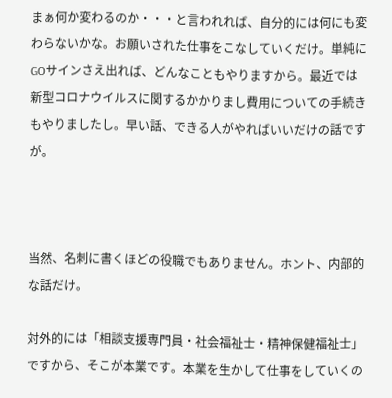まぁ何か変わるのか・・・と言われれば、自分的には何にも変わらないかな。お願いされた仕事をこなしていくだけ。単純にGOサインさえ出れば、どんなこともやりますから。最近では新型コロナウイルスに関するかかりまし費用についての手続きもやりましたし。早い話、できる人がやればいいだけの話ですが。



当然、名刺に書くほどの役職でもありません。ホント、内部的な話だけ。

対外的には「相談支援専門員・社会福祉士・精神保健福祉士」ですから、そこが本業です。本業を生かして仕事をしていくの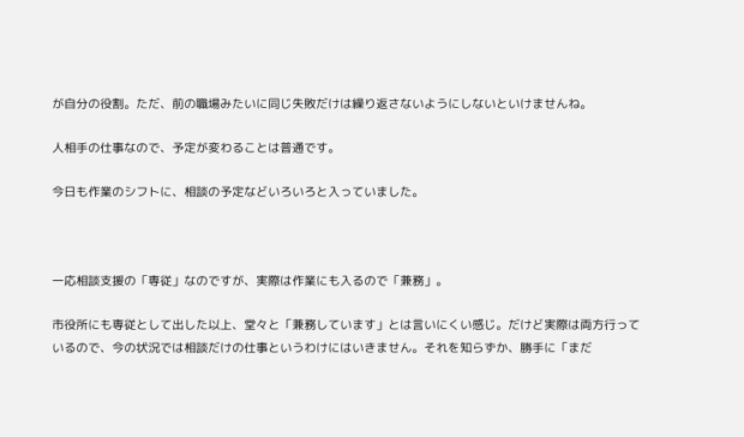が自分の役割。ただ、前の職場みたいに同じ失敗だけは繰り返さないようにしないといけませんね。

人相手の仕事なので、予定が変わることは普通です。

今日も作業のシフトに、相談の予定などいろいろと入っていました。



一応相談支援の「専従」なのですが、実際は作業にも入るので「兼務」。

市役所にも専従として出した以上、堂々と「兼務しています」とは言いにくい感じ。だけど実際は両方行っているので、今の状況では相談だけの仕事というわけにはいきません。それを知らずか、勝手に「まだ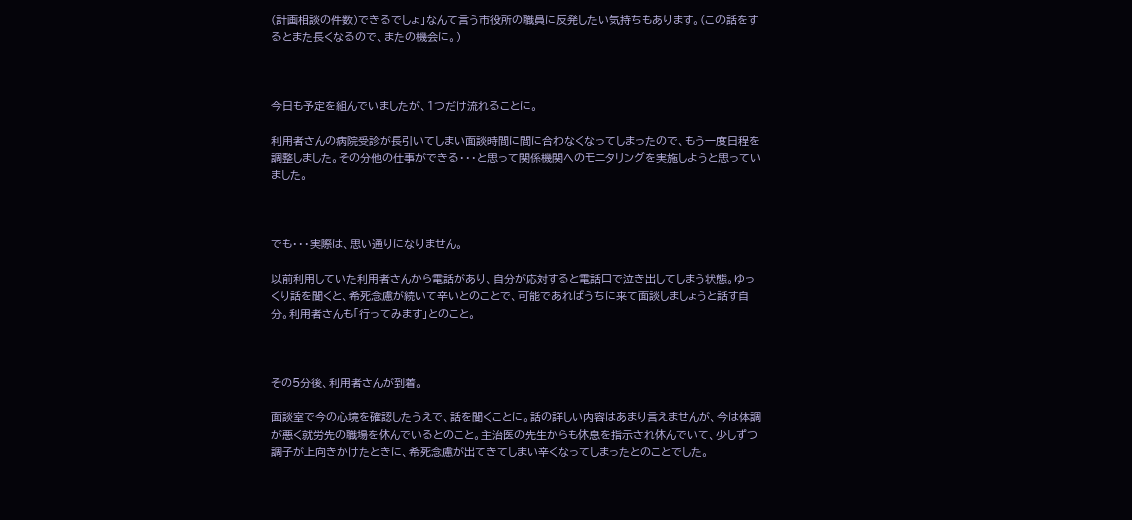(計画相談の件数)できるでしょ」なんて言う市役所の職員に反発したい気持ちもあります。(この話をするとまた長くなるので、またの機会に。)



今日も予定を組んでいましたが、1つだけ流れることに。

利用者さんの病院受診が長引いてしまい面談時間に間に合わなくなってしまったので、もう一度日程を調整しました。その分他の仕事ができる・・・と思って関係機関へのモニタリングを実施しようと思っていました。



でも・・・実際は、思い通りになりません。

以前利用していた利用者さんから電話があり、自分が応対すると電話口で泣き出してしまう状態。ゆっくり話を聞くと、希死念慮が続いて辛いとのことで、可能であればうちに来て面談しましょうと話す自分。利用者さんも「行ってみます」とのこと。



その5分後、利用者さんが到着。

面談室で今の心境を確認したうえで、話を聞くことに。話の詳しい内容はあまり言えませんが、今は体調が悪く就労先の職場を休んでいるとのこと。主治医の先生からも休息を指示され休んでいて、少しずつ調子が上向きかけたときに、希死念慮が出てきてしまい辛くなってしまったとのことでした。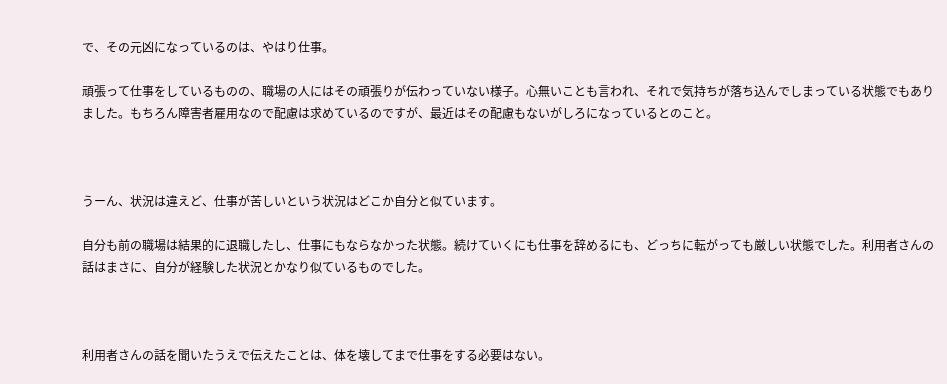で、その元凶になっているのは、やはり仕事。

頑張って仕事をしているものの、職場の人にはその頑張りが伝わっていない様子。心無いことも言われ、それで気持ちが落ち込んでしまっている状態でもありました。もちろん障害者雇用なので配慮は求めているのですが、最近はその配慮もないがしろになっているとのこと。



うーん、状況は違えど、仕事が苦しいという状況はどこか自分と似ています。

自分も前の職場は結果的に退職したし、仕事にもならなかった状態。続けていくにも仕事を辞めるにも、どっちに転がっても厳しい状態でした。利用者さんの話はまさに、自分が経験した状況とかなり似ているものでした。



利用者さんの話を聞いたうえで伝えたことは、体を壊してまで仕事をする必要はない。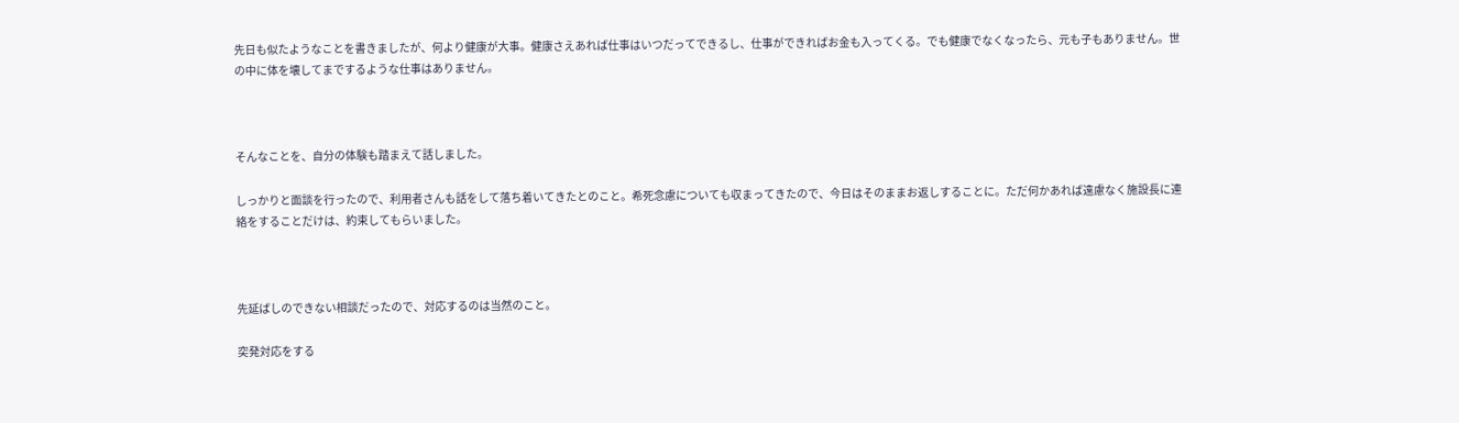先日も似たようなことを書きましたが、何より健康が大事。健康さえあれば仕事はいつだってできるし、仕事ができればお金も入ってくる。でも健康でなくなったら、元も子もありません。世の中に体を壊してまでするような仕事はありません。



そんなことを、自分の体験も踏まえて話しました。

しっかりと面談を行ったので、利用者さんも話をして落ち着いてきたとのこと。希死念慮についても収まってきたので、今日はそのままお返しすることに。ただ何かあれば遠慮なく施設長に連絡をすることだけは、約束してもらいました。



先延ばしのできない相談だったので、対応するのは当然のこと。

突発対応をする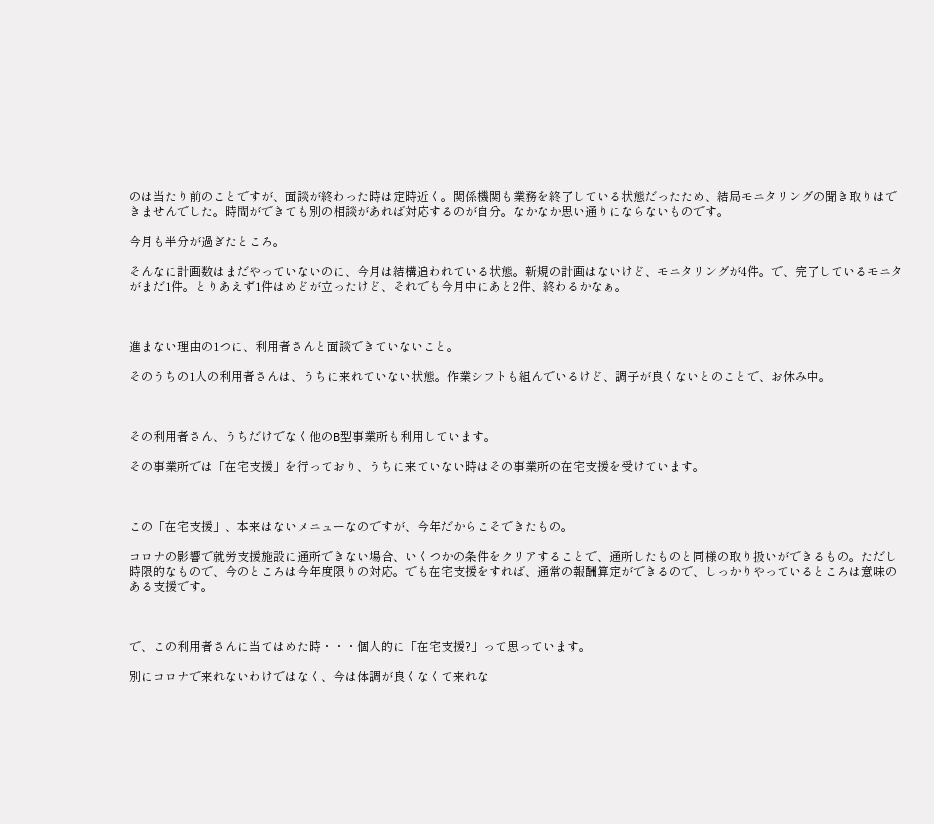のは当たり前のことですが、面談が終わった時は定時近く。関係機関も業務を終了している状態だったため、結局モニタリングの聞き取りはできませんでした。時間ができても別の相談があれば対応するのが自分。なかなか思い通りにならないものです。

今月も半分が過ぎたところ。

そんなに計画数はまだやっていないのに、今月は結構追われている状態。新規の計画はないけど、モニタリングが4件。で、完了しているモニタがまだ1件。とりあえず1件はめどが立ったけど、それでも今月中にあと2件、終わるかなぁ。



進まない理由の1つに、利用者さんと面談できていないこと。

そのうちの1人の利用者さんは、うちに来れていない状態。作業シフトも組んでいるけど、調子が良くないとのことで、お休み中。



その利用者さん、うちだけでなく他のB型事業所も利用しています。

その事業所では「在宅支援」を行っており、うちに来ていない時はその事業所の在宅支援を受けています。



この「在宅支援」、本来はないメニューなのですが、今年だからこそできたもの。

コロナの影響で就労支援施設に通所できない場合、いくつかの条件をクリアすることで、通所したものと同様の取り扱いができるもの。ただし時限的なもので、今のところは今年度限りの対応。でも在宅支援をすれば、通常の報酬算定ができるので、しっかりやっているところは意味のある支援です。



で、この利用者さんに当てはめた時・・・個人的に「在宅支援?」って思っています。

別にコロナで来れないわけではなく、今は体調が良くなくて来れな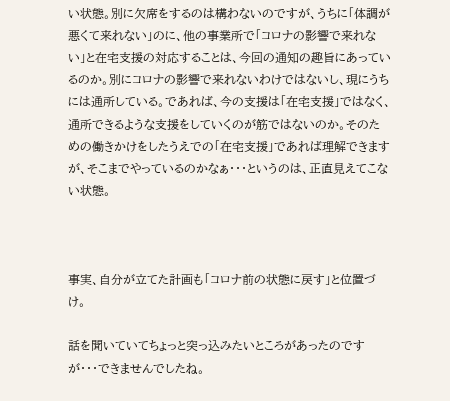い状態。別に欠席をするのは構わないのですが、うちに「体調が悪くて来れない」のに、他の事業所で「コロナの影響で来れない」と在宅支援の対応することは、今回の通知の趣旨にあっているのか。別にコロナの影響で来れないわけではないし、現にうちには通所している。であれば、今の支援は「在宅支援」ではなく、通所できるような支援をしていくのが筋ではないのか。そのための働きかけをしたうえでの「在宅支援」であれば理解できますが、そこまでやっているのかなぁ・・・というのは、正直見えてこない状態。



事実、自分が立てた計画も「コロナ前の状態に戻す」と位置づけ。

話を聞いていてちょっと突っ込みたいところがあったのですが・・・できませんでしたね。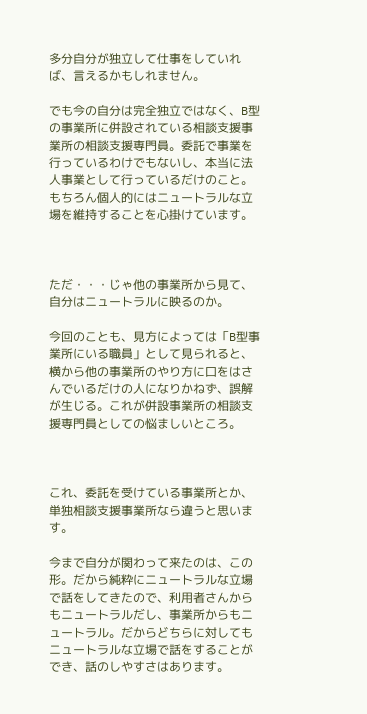多分自分が独立して仕事をしていれば、言えるかもしれません。

でも今の自分は完全独立ではなく、B型の事業所に併設されている相談支援事業所の相談支援専門員。委託で事業を行っているわけでもないし、本当に法人事業として行っているだけのこと。もちろん個人的にはニュートラルな立場を維持することを心掛けています。



ただ・・・じゃ他の事業所から見て、自分はニュートラルに映るのか。

今回のことも、見方によっては「B型事業所にいる職員」として見られると、横から他の事業所のやり方に口をはさんでいるだけの人になりかねず、誤解が生じる。これが併設事業所の相談支援専門員としての悩ましいところ。



これ、委託を受けている事業所とか、単独相談支援事業所なら違うと思います。

今まで自分が関わって来たのは、この形。だから純粋にニュートラルな立場で話をしてきたので、利用者さんからもニュートラルだし、事業所からもニュートラル。だからどちらに対してもニュートラルな立場で話をすることができ、話のしやすさはあります。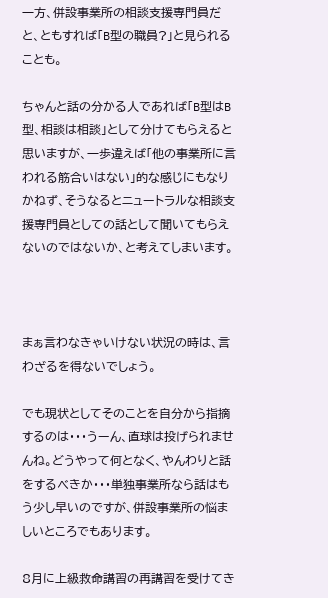一方、併設事業所の相談支援専門員だと、ともすれば「B型の職員?」と見られることも。

ちゃんと話の分かる人であれば「B型はB型、相談は相談」として分けてもらえると思いますが、一歩違えば「他の事業所に言われる筋合いはない」的な感じにもなりかねず、そうなるとニュートラルな相談支援専門員としての話として聞いてもらえないのではないか、と考えてしまいます。



まぁ言わなきゃいけない状況の時は、言わざるを得ないでしょう。

でも現状としてそのことを自分から指摘するのは・・・うーん、直球は投げられませんね。どうやって何となく、やんわりと話をするべきか・・・単独事業所なら話はもう少し早いのですが、併設事業所の悩ましいところでもあります。

8月に上級救命講習の再講習を受けてき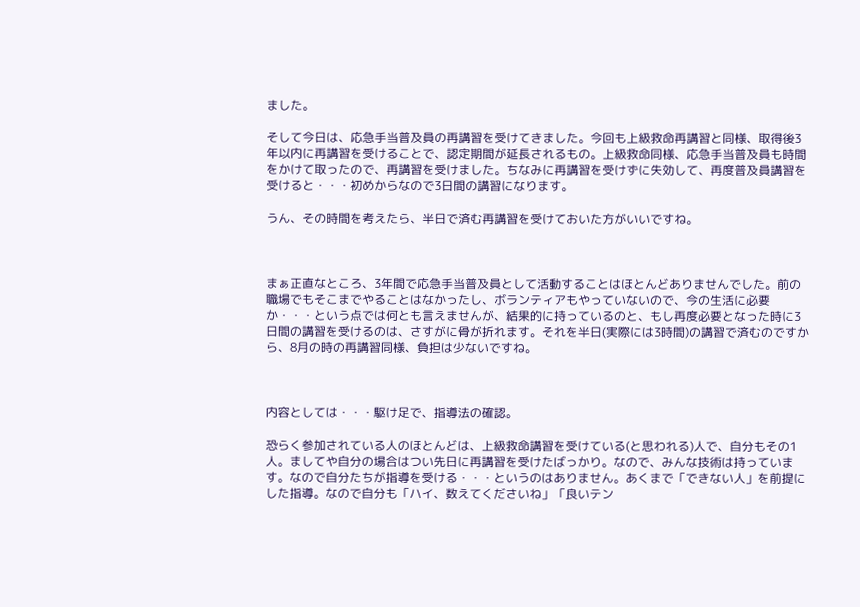ました。

そして今日は、応急手当普及員の再講習を受けてきました。今回も上級救命再講習と同様、取得後3年以内に再講習を受けることで、認定期間が延長されるもの。上級救命同様、応急手当普及員も時間をかけて取ったので、再講習を受けました。ちなみに再講習を受けずに失効して、再度普及員講習を受けると・・・初めからなので3日間の講習になります。

うん、その時間を考えたら、半日で済む再講習を受けておいた方がいいですね。



まぁ正直なところ、3年間で応急手当普及員として活動することはほとんどありませんでした。前の職場でもそこまでやることはなかったし、ボランティアもやっていないので、今の生活に必要か・・・という点では何とも言えませんが、結果的に持っているのと、もし再度必要となった時に3日間の講習を受けるのは、さすがに骨が折れます。それを半日(実際には3時間)の講習で済むのですから、8月の時の再講習同様、負担は少ないですね。



内容としては・・・駆け足で、指導法の確認。

恐らく参加されている人のほとんどは、上級救命講習を受けている(と思われる)人で、自分もその1人。ましてや自分の場合はつい先日に再講習を受けたばっかり。なので、みんな技術は持っています。なので自分たちが指導を受ける・・・というのはありません。あくまで「できない人」を前提にした指導。なので自分も「ハイ、数えてくださいね」「良いテン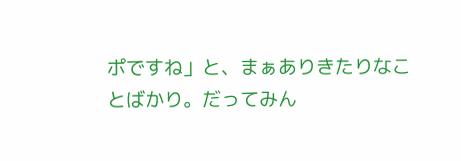ポですね」と、まぁありきたりなことばかり。だってみん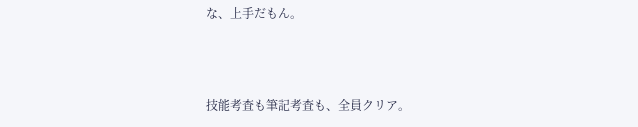な、上手だもん。



技能考査も筆記考査も、全員クリア。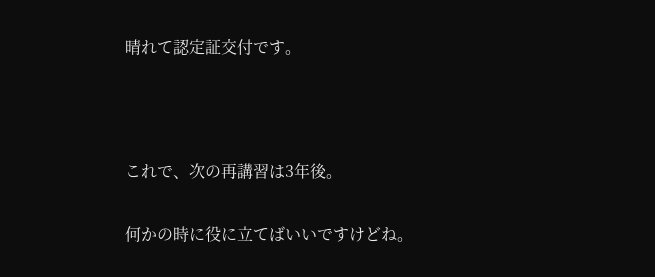晴れて認定証交付です。



これで、次の再講習は3年後。

何かの時に役に立てばいいですけどね。